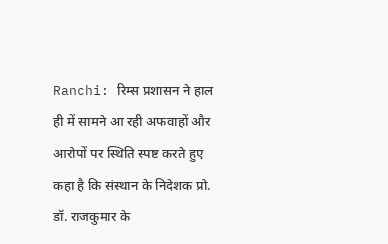Ranchi: रिम्स प्रशासन ने हाल ही में सामने आ रही अफवाहों और आरोपों पर स्थिति स्पष्ट करते हुए कहा है कि संस्थान के निदेशक प्रो. डॉ. राजकुमार के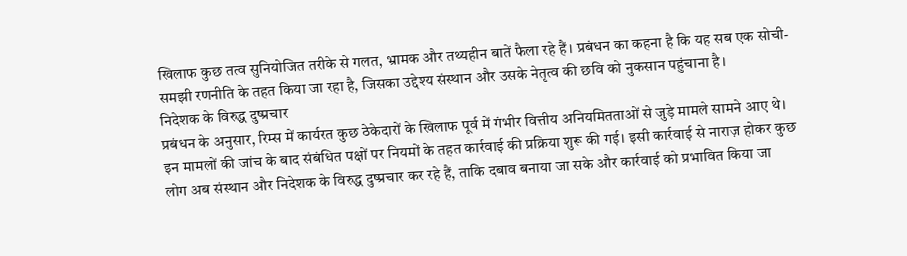खिलाफ कुछ तत्व सुनियोजित तरीके से गलत, भ्रामक और तथ्यहीन बातें फैला रहे हैं। प्रबंधन का कहना है कि यह सब एक सोची-समझी रणनीति के तहत किया जा रहा है, जिसका उद्देश्य संस्थान और उसके नेतृत्व की छवि को नुकसान पहुंचाना है।
निदेशक के विरुद्ध दुष्प्रचार
प्रबंधन के अनुसार, रिम्स में कार्यरत कुछ ठेकेदारों के खिलाफ पूर्व में गंभीर वित्तीय अनियमितताओं से जुड़े मामले सामने आए थे। इन मामलों की जांच के बाद संबंधित पक्षों पर नियमों के तहत कार्रवाई की प्रक्रिया शुरू की गई। इसी कार्रवाई से नाराज़ होकर कुछ लोग अब संस्थान और निदेशक के विरुद्ध दुष्प्रचार कर रहे हैं, ताकि दबाव बनाया जा सके और कार्रवाई को प्रभावित किया जा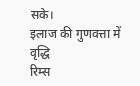सके।
इलाज की गुणवत्ता में वृद्धि
रिम्स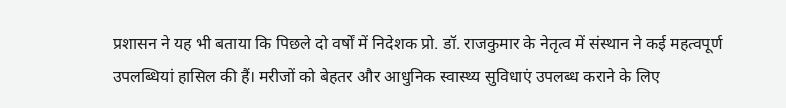प्रशासन ने यह भी बताया कि पिछले दो वर्षों में निदेशक प्रो. डॉ. राजकुमार के नेतृत्व में संस्थान ने कई महत्वपूर्ण उपलब्धियां हासिल की हैं। मरीजों को बेहतर और आधुनिक स्वास्थ्य सुविधाएं उपलब्ध कराने के लिए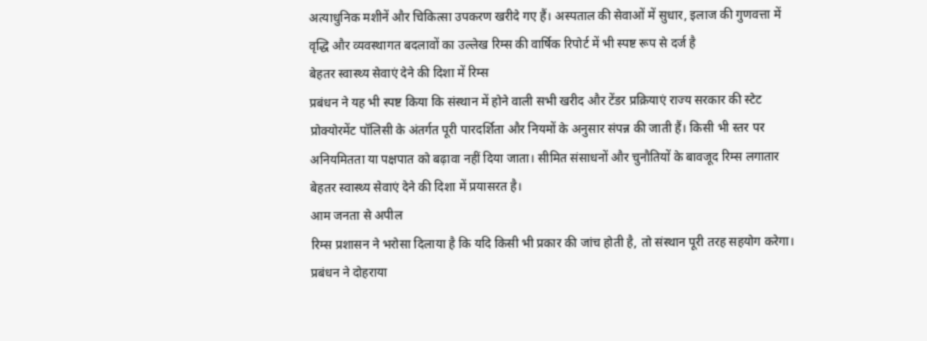अत्याधुनिक मशीनें और चिकित्सा उपकरण खरीदे गए हैं। अस्पताल की सेवाओं में सुधार, इलाज की गुणवत्ता में वृद्धि और व्यवस्थागत बदलावों का उल्लेख रिम्स की वार्षिक रिपोर्ट में भी स्पष्ट रूप से दर्ज है
बेहतर स्वास्थ्य सेवाएं देने की दिशा में रिम्स
प्रबंधन ने यह भी स्पष्ट किया कि संस्थान में होने वाली सभी खरीद और टेंडर प्रक्रियाएं राज्य सरकार की स्टेट प्रोक्योरमेंट पॉलिसी के अंतर्गत पूरी पारदर्शिता और नियमों के अनुसार संपन्न की जाती हैं। किसी भी स्तर पर अनियमितता या पक्षपात को बढ़ावा नहीं दिया जाता। सीमित संसाधनों और चुनौतियों के बावजूद रिम्स लगातार बेहतर स्वास्थ्य सेवाएं देने की दिशा में प्रयासरत है।
आम जनता से अपील
रिम्स प्रशासन ने भरोसा दिलाया है कि यदि किसी भी प्रकार की जांच होती है, तो संस्थान पूरी तरह सहयोग करेगा। प्रबंधन ने दोहराया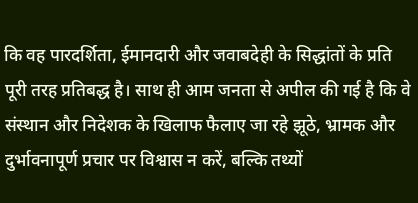कि वह पारदर्शिता, ईमानदारी और जवाबदेही के सिद्धांतों के प्रति पूरी तरह प्रतिबद्ध है। साथ ही आम जनता से अपील की गई है कि वे संस्थान और निदेशक के खिलाफ फैलाए जा रहे झूठे, भ्रामक और दुर्भावनापूर्ण प्रचार पर विश्वास न करें, बल्कि तथ्यों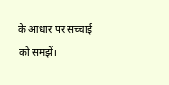के आधार पर सच्चाई को समझें।